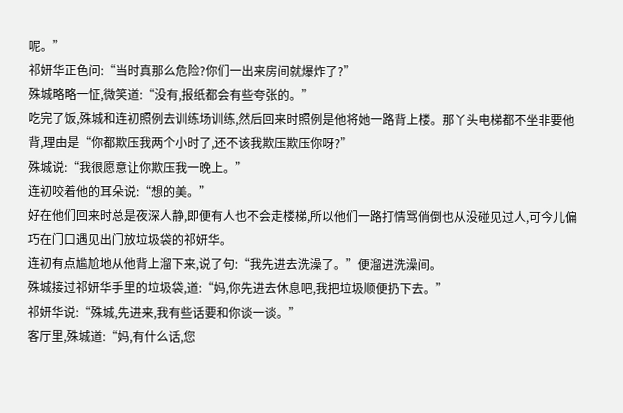呢。”
祁妍华正色问:“当时真那么危险?你们一出来房间就爆炸了?”
殊城略略一怔,微笑道:“没有,报纸都会有些夸张的。”
吃完了饭,殊城和连初照例去训练场训练,然后回来时照例是他将她一路背上楼。那丫头电梯都不坐非要他背,理由是“你都欺压我两个小时了,还不该我欺压欺压你呀?”
殊城说:“我很愿意让你欺压我一晚上。”
连初咬着他的耳朵说:“想的美。”
好在他们回来时总是夜深人静,即便有人也不会走楼梯,所以他们一路打情骂俏倒也从没碰见过人,可今儿偏巧在门口遇见出门放垃圾袋的祁妍华。
连初有点尴尬地从他背上溜下来,说了句:“我先进去洗澡了。”便溜进洗澡间。
殊城接过祁妍华手里的垃圾袋,道:“妈,你先进去休息吧,我把垃圾顺便扔下去。”
祁妍华说:“殊城,先进来,我有些话要和你谈一谈。”
客厅里,殊城道:“妈,有什么话,您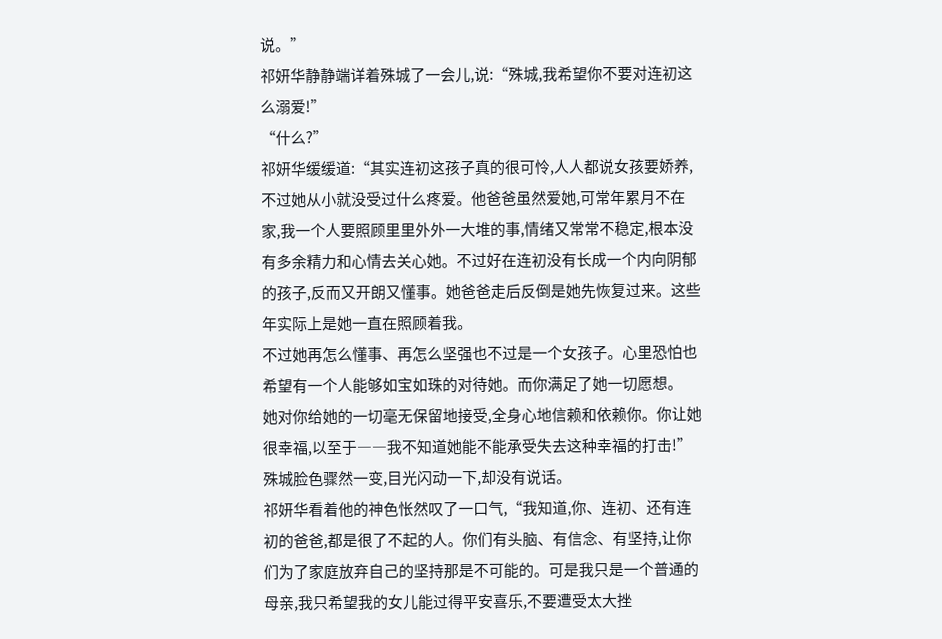说。”
祁妍华静静端详着殊城了一会儿,说:“殊城,我希望你不要对连初这么溺爱!”
“什么?”
祁妍华缓缓道:“其实连初这孩子真的很可怜,人人都说女孩要娇养,不过她从小就没受过什么疼爱。他爸爸虽然爱她,可常年累月不在家,我一个人要照顾里里外外一大堆的事,情绪又常常不稳定,根本没有多余精力和心情去关心她。不过好在连初没有长成一个内向阴郁的孩子,反而又开朗又懂事。她爸爸走后反倒是她先恢复过来。这些年实际上是她一直在照顾着我。
不过她再怎么懂事、再怎么坚强也不过是一个女孩子。心里恐怕也希望有一个人能够如宝如珠的对待她。而你满足了她一切愿想。
她对你给她的一切毫无保留地接受,全身心地信赖和依赖你。你让她很幸福,以至于――我不知道她能不能承受失去这种幸福的打击!”
殊城脸色骤然一变,目光闪动一下,却没有说话。
祁妍华看着他的神色怅然叹了一口气,“我知道,你、连初、还有连初的爸爸,都是很了不起的人。你们有头脑、有信念、有坚持,让你们为了家庭放弃自己的坚持那是不可能的。可是我只是一个普通的母亲,我只希望我的女儿能过得平安喜乐,不要遭受太大挫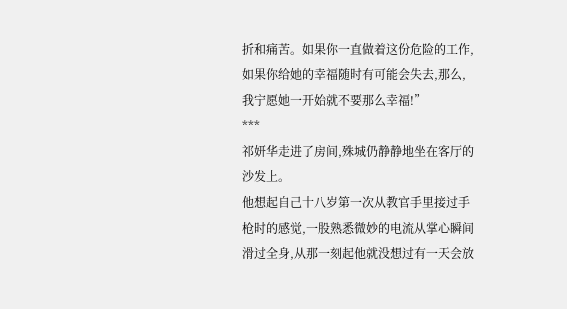折和痛苦。如果你一直做着这份危险的工作,如果你给她的幸福随时有可能会失去,那么,我宁愿她一开始就不要那么幸福!”
***
祁妍华走进了房间,殊城仍静静地坐在客厅的沙发上。
他想起自己十八岁第一次从教官手里接过手枪时的感觉,一股熟悉微妙的电流从掌心瞬间滑过全身,从那一刻起他就没想过有一天会放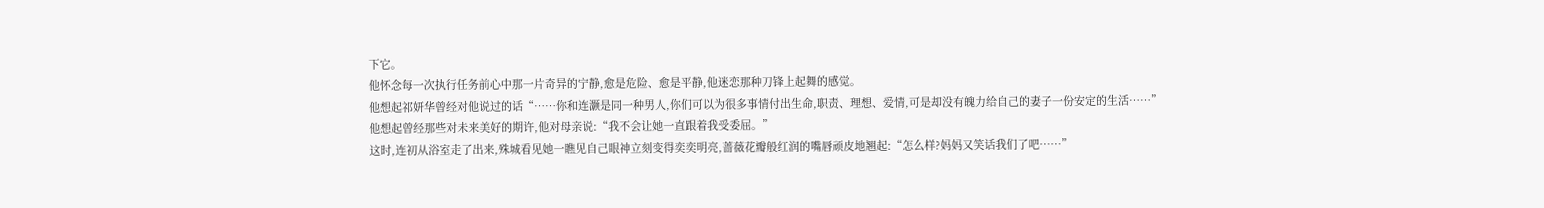下它。
他怀念每一次执行任务前心中那一片奇异的宁静,愈是危险、愈是平静,他迷恋那种刀锋上起舞的感觉。
他想起祁妍华曾经对他说过的话“……你和连灏是同一种男人,你们可以为很多事情付出生命,职责、理想、爱情,可是却没有魄力给自己的妻子一份安定的生活……”
他想起曾经那些对未来美好的期许,他对母亲说:“我不会让她一直跟着我受委屈。”
这时,连初从浴室走了出来,殊城看见她一瞧见自己眼神立刻变得奕奕明亮,蔷薇花瓣般红润的嘴唇顽皮地翘起:“怎么样?妈妈又笑话我们了吧……”